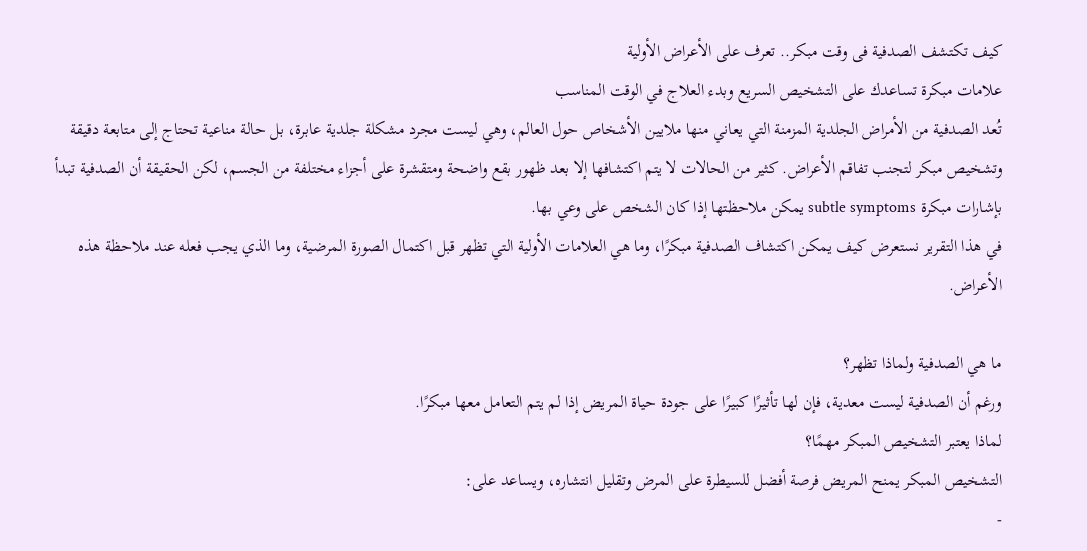كيف تكتشف الصدفية فى وقت مبكر.. تعرف على الأعراض الأولية
علامات مبكرة تساعدك على التشخيص السريع وبدء العلاج في الوقت المناسب
تُعد الصدفية من الأمراض الجلدية المزمنة التي يعاني منها ملايين الأشخاص حول العالم، وهي ليست مجرد مشكلة جلدية عابرة، بل حالة مناعية تحتاج إلى متابعة دقيقة وتشخيص مبكر لتجنب تفاقم الأعراض. كثير من الحالات لا يتم اكتشافها إلا بعد ظهور بقع واضحة ومتقشرة على أجزاء مختلفة من الجسم، لكن الحقيقة أن الصدفية تبدأ بإشارات مبكرة subtle symptoms يمكن ملاحظتها إذا كان الشخص على وعي بها.
في هذا التقرير نستعرض كيف يمكن اكتشاف الصدفية مبكرًا، وما هي العلامات الأولية التي تظهر قبل اكتمال الصورة المرضية، وما الذي يجب فعله عند ملاحظة هذه الأعراض.

ما هي الصدفية ولماذا تظهر؟
ورغم أن الصدفية ليست معدية، فإن لها تأثيرًا كبيرًا على جودة حياة المريض إذا لم يتم التعامل معها مبكرًا.
لماذا يعتبر التشخيص المبكر مهمًا؟
التشخيص المبكر يمنح المريض فرصة أفضل للسيطرة على المرض وتقليل انتشاره، ويساعد على:
-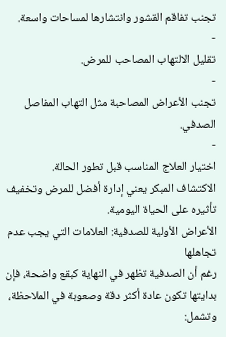تجنب تفاقم القشور وانتشارها لمساحات واسعة.
-
تقليل الالتهاب المصاحب للمرض.
-
تجنب الأعراض المصاحبة مثل التهاب المفاصل الصدفي.
-
اختيار العلاج المناسب قبل تطور الحالة.
الاكتشاف المبكر يعني إدارة أفضل للمرض وتخفيف تأثيره على الحياة اليومية.
الأعراض الأولية للصدفية: العلامات التي يجب عدم تجاهلها
رغم أن الصدفية تظهر في النهاية كبقع واضحة، فإن بدايتها تكون عادة أكثر دقة وصعوبة في الملاحظة، وتشمل: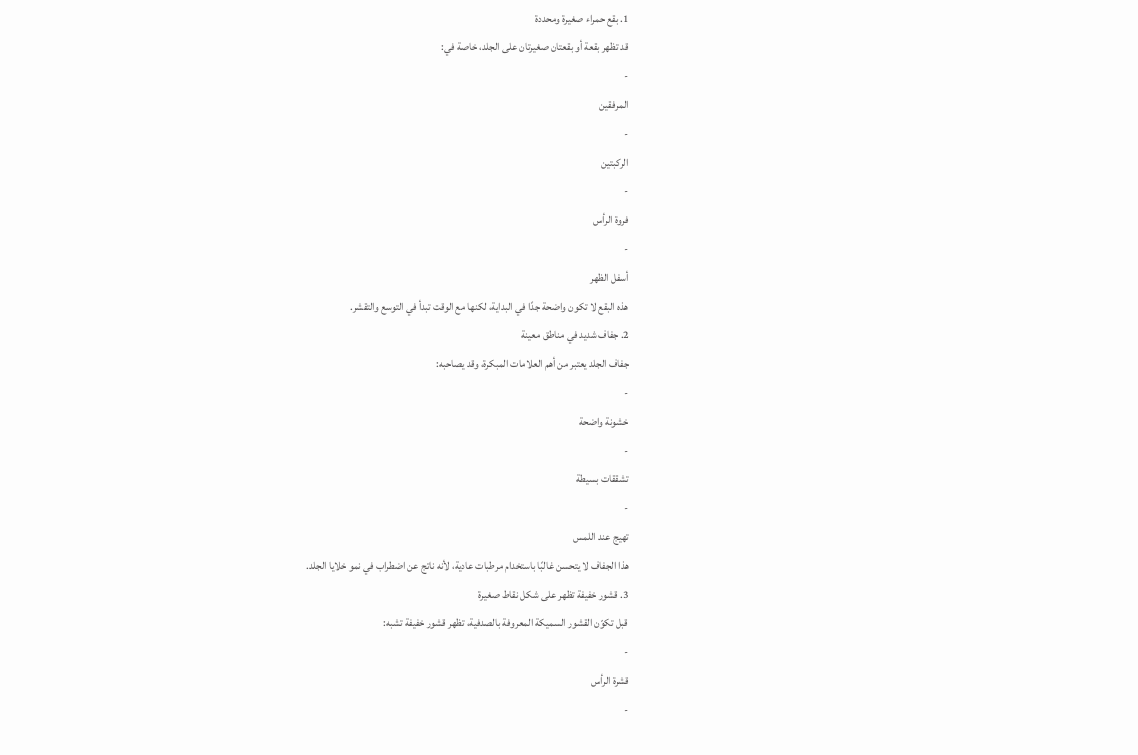1. بقع حمراء صغيرة ومحددة
قد تظهر بقعة أو بقعتان صغيرتان على الجلد، خاصة في:
-
المرفقين
-
الركبتين
-
فروة الرأس
-
أسفل الظهر
هذه البقع لا تكون واضحة جدًا في البداية، لكنها مع الوقت تبدأ في التوسع والتقشر.
2. جفاف شديد في مناطق معينة
جفاف الجلد يعتبر من أهم العلامات المبكرة، وقد يصاحبه:
-
خشونة واضحة
-
تشققات بسيطة
-
تهيج عند اللمس
هذا الجفاف لا يتحسن غالبًا باستخدام مرطبات عادية، لأنه ناتج عن اضطراب في نمو خلايا الجلد.
3. قشور خفيفة تظهر على شكل نقاط صغيرة
قبل تكوّن القشور السميكة المعروفة بالصدفية، تظهر قشور خفيفة تشبه:
-
قشرة الرأس
-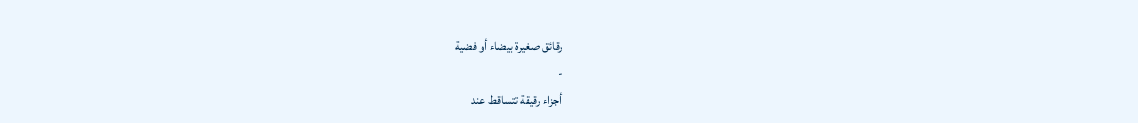رقائق صغيرة بيضاء أو فضية
-
أجزاء رقيقة تتساقط عند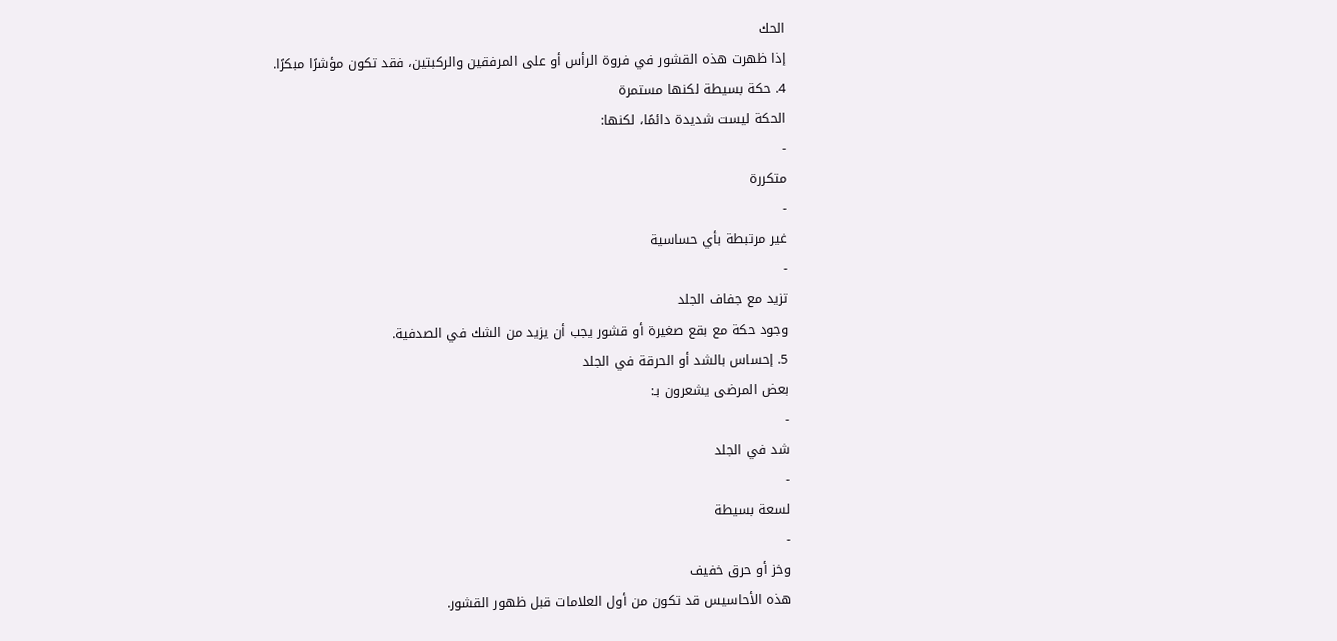الحك
إذا ظهرت هذه القشور في فروة الرأس أو على المرفقين والركبتين، فقد تكون مؤشرًا مبكرًا.
4. حكة بسيطة لكنها مستمرة
الحكة ليست شديدة دائمًا، لكنها:
-
متكررة
-
غير مرتبطة بأي حساسية
-
تزيد مع جفاف الجلد
وجود حكة مع بقع صغيرة أو قشور يجب أن يزيد من الشك في الصدفية.
5. إحساس بالشد أو الحرقة في الجلد
بعض المرضى يشعرون بـ:
-
شد في الجلد
-
لسعة بسيطة
-
وخز أو حرق خفيف
هذه الأحاسيس قد تكون من أول العلامات قبل ظهور القشور.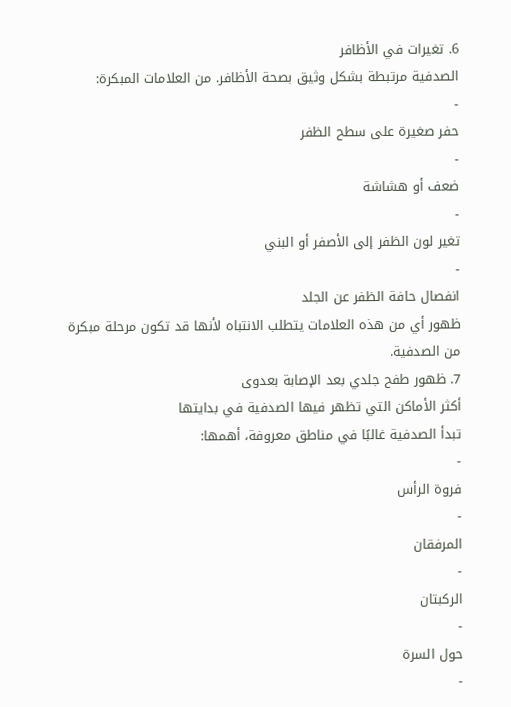6. تغيرات في الأظافر
الصدفية مرتبطة بشكل وثيق بصحة الأظافر. من العلامات المبكرة:
-
حفر صغيرة على سطح الظفر
-
ضعف أو هشاشة
-
تغير لون الظفر إلى الأصفر أو البني
-
انفصال حافة الظفر عن الجلد
ظهور أي من هذه العلامات يتطلب الانتباه لأنها قد تكون مرحلة مبكرة من الصدفية.
7. ظهور طفح جلدي بعد الإصابة بعدوى
أكثر الأماكن التي تظهر فيها الصدفية في بدايتها
تبدأ الصدفية غالبًا في مناطق معروفة، أهمها:
-
فروة الرأس
-
المرفقان
-
الركبتان
-
حول السرة
-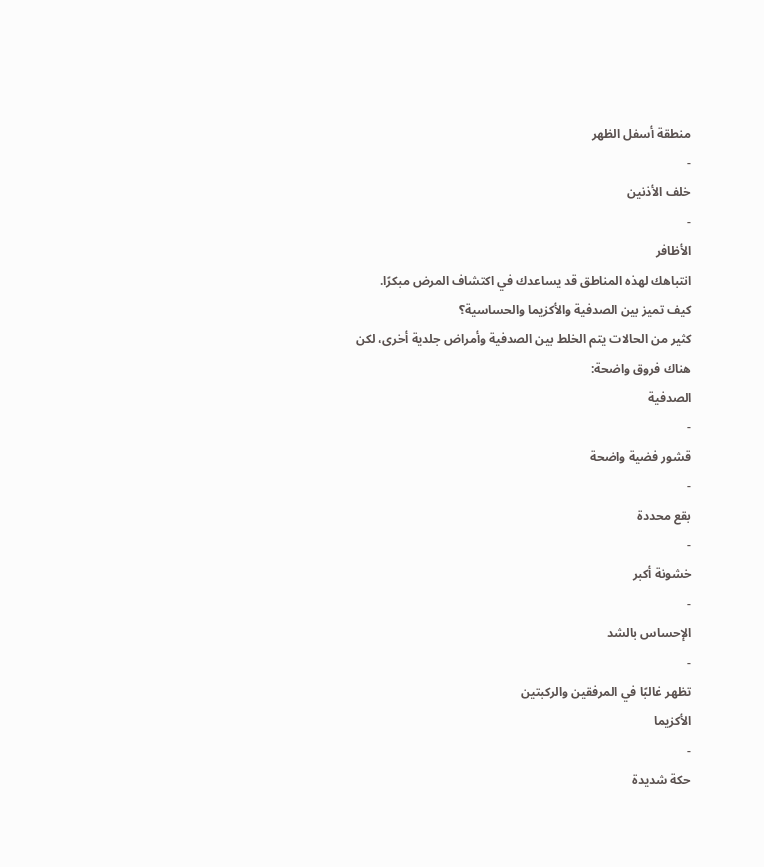منطقة أسفل الظهر
-
خلف الأذنين
-
الأظافر
انتباهك لهذه المناطق قد يساعدك في اكتشاف المرض مبكرًا.
كيف تميز بين الصدفية والأكزيما والحساسية؟
كثير من الحالات يتم الخلط بين الصدفية وأمراض جلدية أخرى، لكن هناك فروق واضحة:
الصدفية
-
قشور فضية واضحة
-
بقع محددة
-
خشونة أكبر
-
الإحساس بالشد
-
تظهر غالبًا في المرفقين والركبتين
الأكزيما
-
حكة شديدة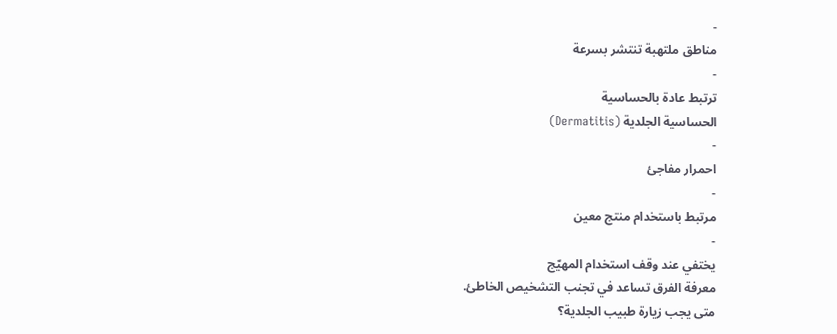-
مناطق ملتهبة تنتشر بسرعة
-
ترتبط عادة بالحساسية
الحساسية الجلدية (Dermatitis)
-
احمرار مفاجئ
-
مرتبط باستخدام منتج معين
-
يختفي عند وقف استخدام المهيّج
معرفة الفرق تساعد في تجنب التشخيص الخاطئ.
متى يجب زيارة طبيب الجلدية؟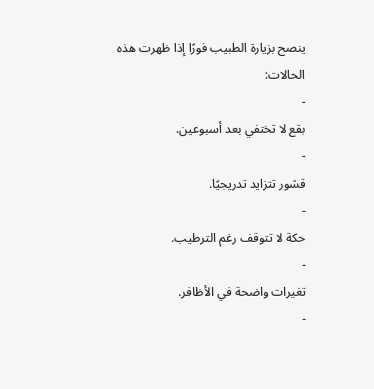ينصح بزيارة الطبيب فورًا إذا ظهرت هذه الحالات:
-
بقع لا تختفي بعد أسبوعين.
-
قشور تتزايد تدريجيًا.
-
حكة لا تتوقف رغم الترطيب.
-
تغيرات واضحة في الأظافر.
-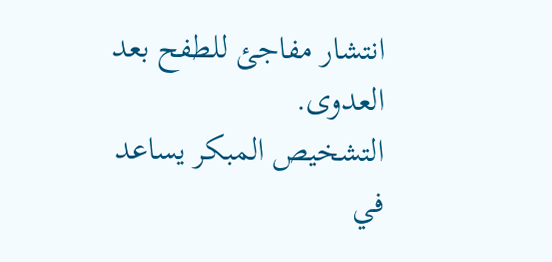انتشار مفاجئ للطفح بعد العدوى.
التشخيص المبكر يساعد في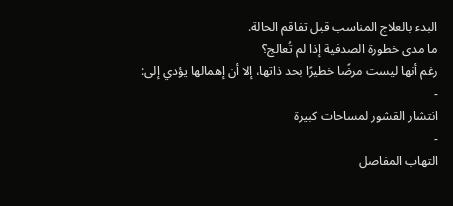البدء بالعلاج المناسب قبل تفاقم الحالة.
ما مدى خطورة الصدفية إذا لم تُعالج؟
رغم أنها ليست مرضًا خطيرًا بحد ذاتها، إلا أن إهمالها يؤدي إلى:
-
انتشار القشور لمساحات كبيرة
-
التهاب المفاصل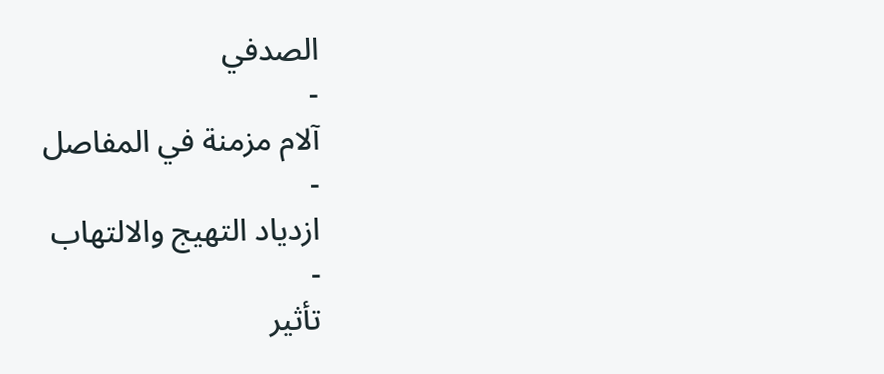الصدفي
-
آلام مزمنة في المفاصل
-
ازدياد التهيج والالتهاب
-
تأثير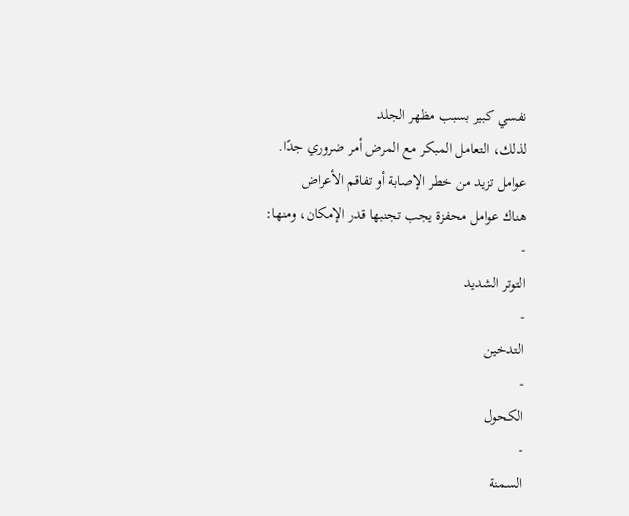نفسي كبير بسبب مظهر الجلد
لذلك، التعامل المبكر مع المرض أمر ضروري جدًا.
عوامل تزيد من خطر الإصابة أو تفاقم الأعراض
هناك عوامل محفزة يجب تجنبها قدر الإمكان، ومنها:
-
التوتر الشديد
-
التدخين
-
الكحول
-
السمنة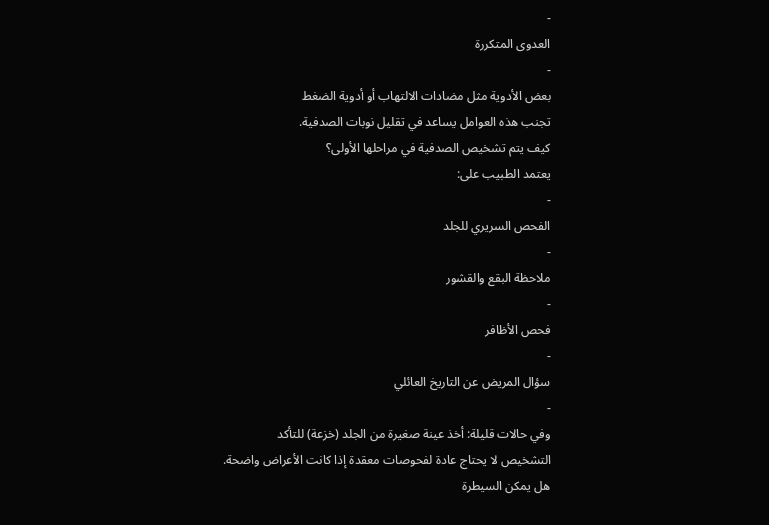-
العدوى المتكررة
-
بعض الأدوية مثل مضادات الالتهاب أو أدوية الضغط
تجنب هذه العوامل يساعد في تقليل نوبات الصدفية.
كيف يتم تشخيص الصدفية في مراحلها الأولى؟
يعتمد الطبيب على:
-
الفحص السريري للجلد
-
ملاحظة البقع والقشور
-
فحص الأظافر
-
سؤال المريض عن التاريخ العائلي
-
وفي حالات قليلة: أخذ عينة صغيرة من الجلد (خزعة) للتأكد
التشخيص لا يحتاج عادة لفحوصات معقدة إذا كانت الأعراض واضحة.
هل يمكن السيطرة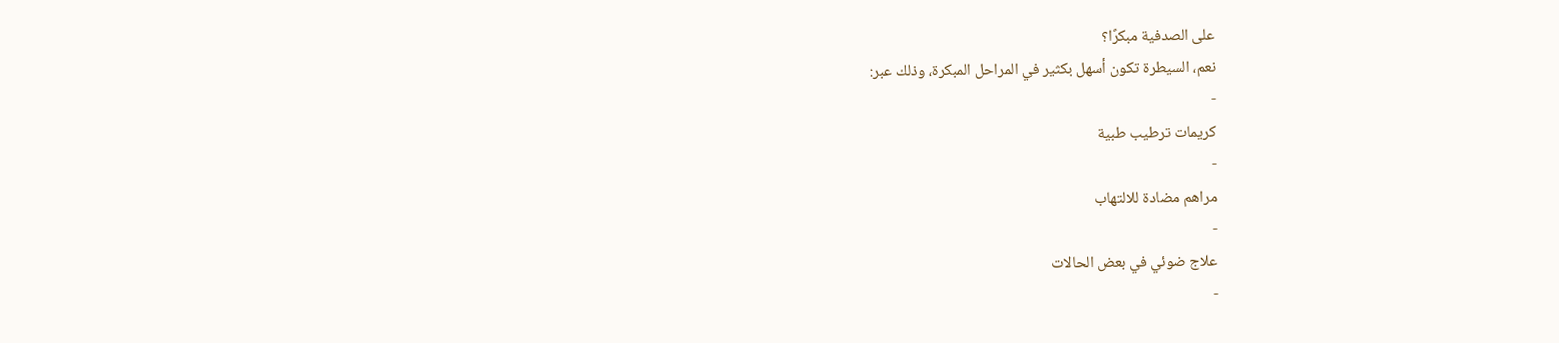على الصدفية مبكرًا؟
نعم، السيطرة تكون أسهل بكثير في المراحل المبكرة، وذلك عبر:
-
كريمات ترطيب طبية
-
مراهم مضادة للالتهاب
-
علاج ضوئي في بعض الحالات
-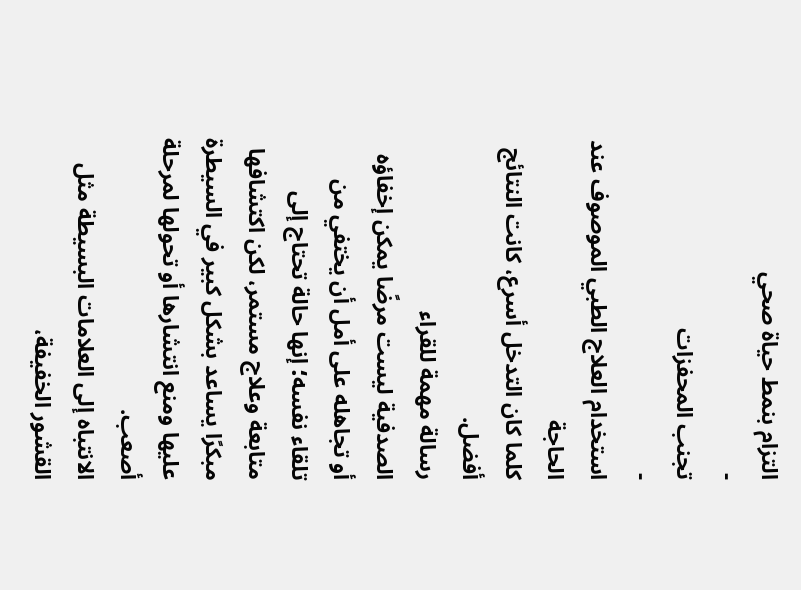التزام بنمط حياة صحي
-
تجنب المحفزات
-
استخدام العلاج الطبي الموصوف عند الحاجة
كلما كان التدخل أسرع، كانت النتائج أفضل.
رسالة مهمة للقراء
الصدفية ليست مرضًا يمكن إخفاؤه أو تجاهله على أمل أن يختفي من تلقاء نفسه؛ إنها حالة تحتاج إلى متابعة وعلاج مستمر، لكن اكتشافها مبكرًا يساعد بشكل كبير في السيطرة عليها ومنع انتشارها أو تحولها لمرحلة أصعب.
الانتباه إلى العلامات البسيطة مثل القشور الخفيفة،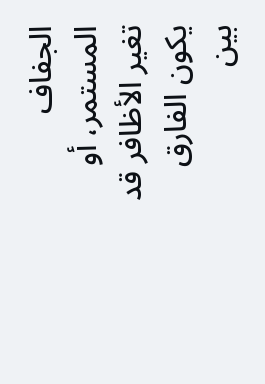الجفاف المستمر، أو تغير الأظافر قد يكون الفارق بين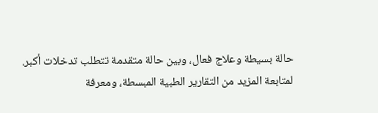حالة بسيطة وعلاج فعال، وبين حالة متقدمة تتطلب تدخلات أكبر.
لمتابعة المزيد من التقارير الطبية المبسطة، ومعرفة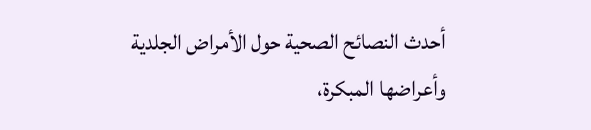أحدث النصائح الصحية حول الأمراض الجلدية وأعراضها المبكرة،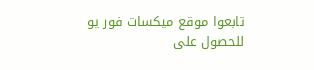تابعوا موقع ميكسات فور يو للحصول على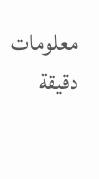معلومات دقيقة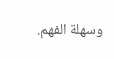وسهلة الفهم.